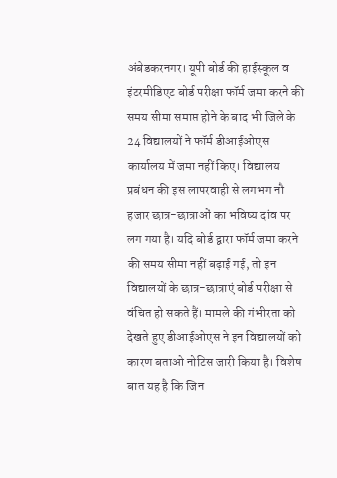अंबेडकरनगर। यूपी बोर्ड की हाईस्कूल व इंटरमीडिएट बोर्ड परीक्षा फॉर्म जमा करने की समय सीमा समाप्त होने के बाद भी जिले के 24 विद्यालयों ने फॉर्म डीआईओएस कार्यालय में जमा नहीं किए। विद्यालय प्रबंधन की इस लापरवाही से लगभग नौ हजार छात्र-छात्राओं का भविष्य दांव पर लग गया है। यदि बोर्ड द्वारा फॉर्म जमा करने की समय सीमा नहीं बढ़ाई गई, तो इन विद्यालयों के छात्र-छात्राएं बोर्ड परीक्षा से वंचित हो सकते हैं। मामले की गंभीरता को देखते हुए डीआईओएस ने इन विद्यालयों को कारण बताओ नोटिस जारी किया है। विशेष बात यह है कि जिन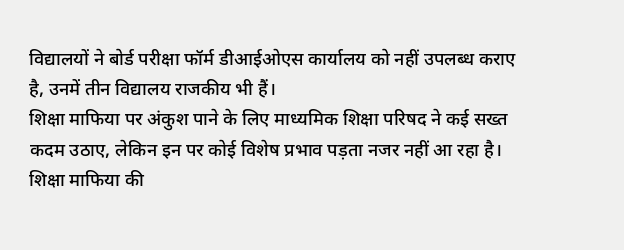विद्यालयों ने बोर्ड परीक्षा फॉर्म डीआईओएस कार्यालय को नहीं उपलब्ध कराए है, उनमें तीन विद्यालय राजकीय भी हैं।
शिक्षा माफिया पर अंकुश पाने के लिए माध्यमिक शिक्षा परिषद ने कई सख्त कदम उठाए, लेकिन इन पर कोई विशेष प्रभाव पड़ता नजर नहीं आ रहा है। शिक्षा माफिया की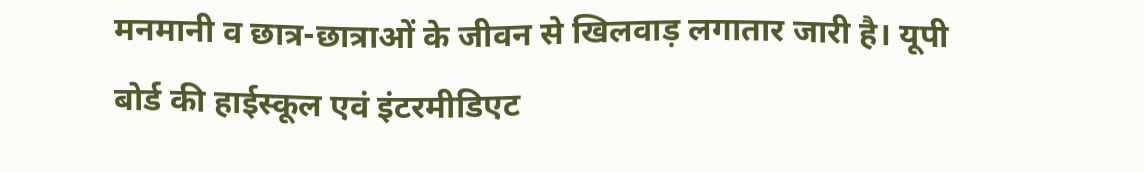मनमानी व छात्र-छात्राओं के जीवन से खिलवाड़ लगातार जारी है। यूपी बोर्ड की हाईस्कूल एवं इंटरमीडिएट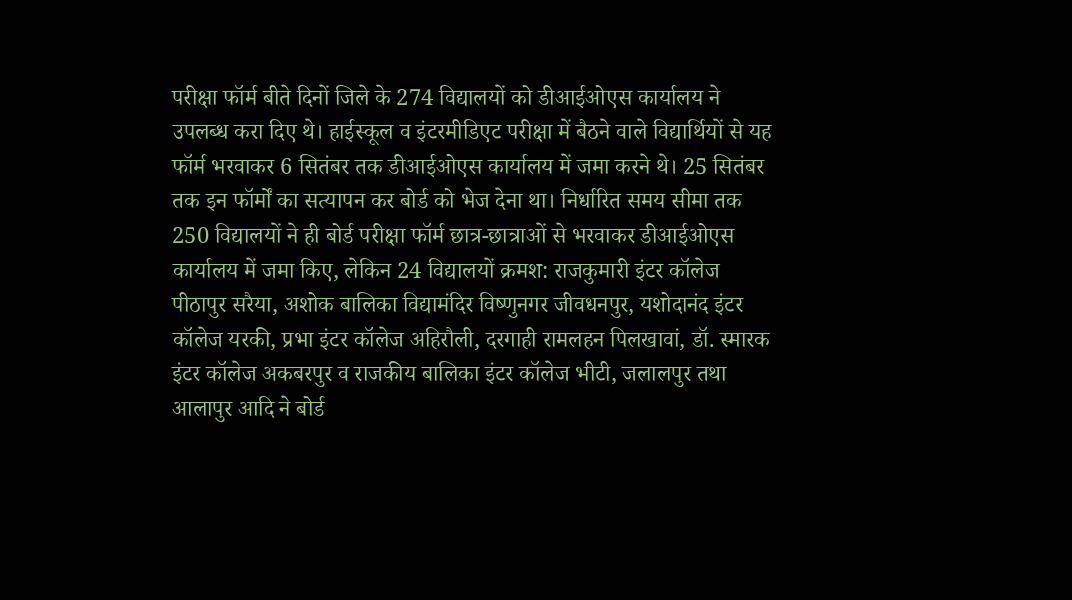परीक्षा फॉर्म बीते दिनों जिले के 274 विद्यालयों को डीआईओएस कार्यालय ने उपलब्ध करा दिए थे। हाईस्कूल व इंटरमीडिएट परीक्षा में बैठने वाले विद्यार्थियों से यह फॉर्म भरवाकर 6 सितंबर तक डीआईओएस कार्यालय में जमा करने थे। 25 सितंबर तक इन फॉर्मों का सत्यापन कर बोर्ड को भेज देना था। निर्धारित समय सीमा तक 250 विद्यालयों ने ही बोर्ड परीक्षा फॉर्म छात्र-छात्राओं से भरवाकर डीआईओएस कार्यालय में जमा किए, लेकिन 24 विद्यालयों क्रमश: राजकुमारी इंटर कॉलेज पीठापुर सरैया, अशोक बालिका विद्यामंदिर विष्णुनगर जीवधनपुर, यशोदानंद इंटर कॉलेज यरकी, प्रभा इंटर कॉलेज अहिरौली, दरगाही रामलहन पिलखावां, डॉ. स्मारक इंटर कॉलेज अकबरपुर व राजकीय बालिका इंटर कॉलेज भीटी, जलालपुर तथा आलापुर आदि ने बोर्ड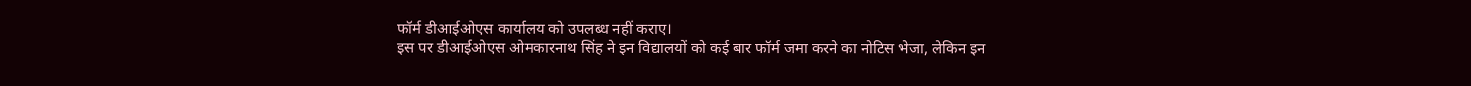फॉर्म डीआईओएस कार्यालय को उपलब्ध नहीं कराए।
इस पर डीआईओएस ओमकारनाथ सिंह ने इन विद्यालयों को कई बार फॉर्म जमा करने का नोटिस भेजा, लेकिन इन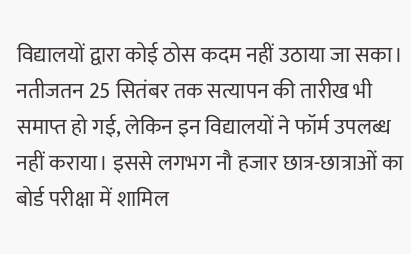विद्यालयों द्वारा कोई ठोस कदम नहीं उठाया जा सका। नतीजतन 25 सितंबर तक सत्यापन की तारीख भी समाप्त हो गई, लेकिन इन विद्यालयों ने फॉर्म उपलब्ध नहीं कराया। इससे लगभग नौ हजार छात्र-छात्राओं का बोर्ड परीक्षा में शामिल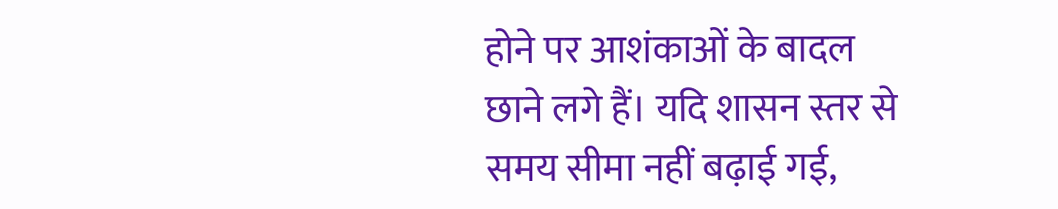होने पर आशंकाओं के बादल छाने लगे हैं। यदि शासन स्तर से समय सीमा नहीं बढ़ाई गई,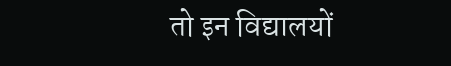तो इन विद्यालयों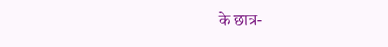के छात्र-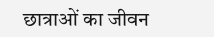छात्राओं का जीवन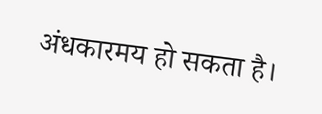अंधकारमय हो सकता है।